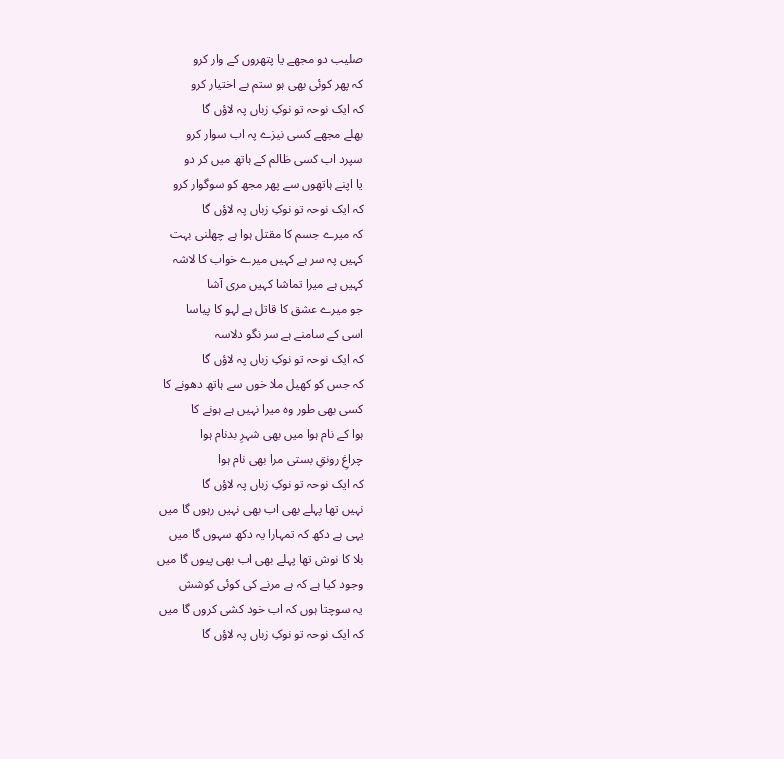صلیب دو مجھے یا پتھروں کے وار کرو
کہ پھر کوئی بھی ہو ستم بے اختیار کرو
کہ ایک نوحہ تو نوکِ زباں پہ لاؤں گا
بھلے مجھے کسی نیزے پہ اب سوار کرو
سپرد اب کسی ظالم کے ہاتھ میں کر دو
یا اپنے ہاتھوں سے پھر مجھ کو سوگوار کرو
کہ ایک نوحہ تو نوکِ زباں پہ لاؤں گا
کہ میرے جسم کا مقتل ہوا ہے چھلنی بہت
کہیں پہ سر ہے کہیں میرے خواب کا لاشہ
کہیں ہے میرا تماشا کہیں مری آشا
جو میرے عشق کا قاتل ہے لہو کا پیاسا
اسی کے سامنے ہے سر نگو دلاسہ
کہ ایک نوحہ تو نوکِ زباں پہ لاؤں گا
کہ جس کو کھیل ملا خوں سے ہاتھ دھونے کا
کسی بھی طور وہ میرا نہیں ہے ہونے کا
ہوا کے نام ہوا میں بھی شہرِ بدنام ہوا
چراغِ رونقِ بستی مرا بھی نام ہوا
کہ ایک نوحہ تو نوکِ زباں پہ لاؤں گا
نہیں تھا پہلے بھی اب بھی نہیں رہوں گا میں
یہی ہے دکھ کہ تمہارا یہ دکھ سہوں گا میں
بلا کا نوش تھا پہلے بھی اب بھی پیوں گا میں
وجود کیا ہے کہ ہے مرنے کی کوئی کوشش
یہ سوچتا ہوں کہ اب خود کشی کروں گا میں
کہ ایک نوحہ تو نوکِ زباں پہ لاؤں گا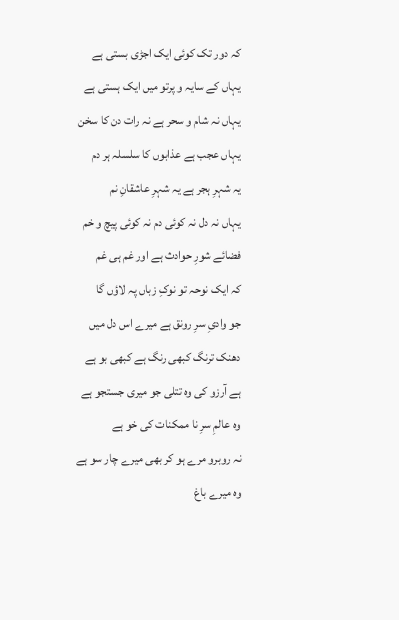کہ دور تک کوئی ایک اجڑی بستی ہے
یہاں کے سایہ و پرتو میں ایک ہستی ہے
یہاں نہ شام و سحر ہے نہ رات دن کا سخن
یہاں عجب ہے عذابوں کا سلسلہ ہر دم
یہ شہرِ ہجر ہے یہ شہرِ عاشقانِ نم
یہاں نہ دل نہ کوئی دم نہ کوئی پیچ و خم
فضائے شورِ حوادث ہے اور غم ہی غم
کہ ایک نوحہ تو نوکِ زباں پہ لاؤں گا
جو وادیِ سرِ رونق ہے میرے اس دل میں
دھنک ترنگ کبھی رنگ ہے کبھی بو ہے
ہے آرزو کی وہ تتلی جو میری جستجو ہے
وہ عالمِ سرِ نا ممکنات کی خو ہے
نہ روبرو مرے ہو کر بھی میرے چار سو ہے
وہ میرے باغ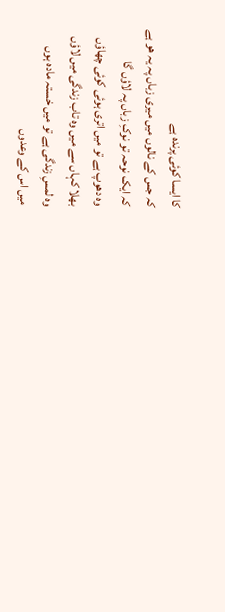کا ایسا کوئی پرندہ ہے
کہ جس کے نالوں میں میری زباں پہ یہ ھو ہے
کہ ایک نوحہ تو نوکِ زباں پہ لاؤں گا
وہ دھوپ ہے تو میں اتری ہوئی کوئی چھاؤں
بھلا کہاں سے میں وہ تاب زندگی میں لاؤں
وہ لمسِ زندگی ہے تو میں خستہ مادہ ہوں
میں اس کے وعدوں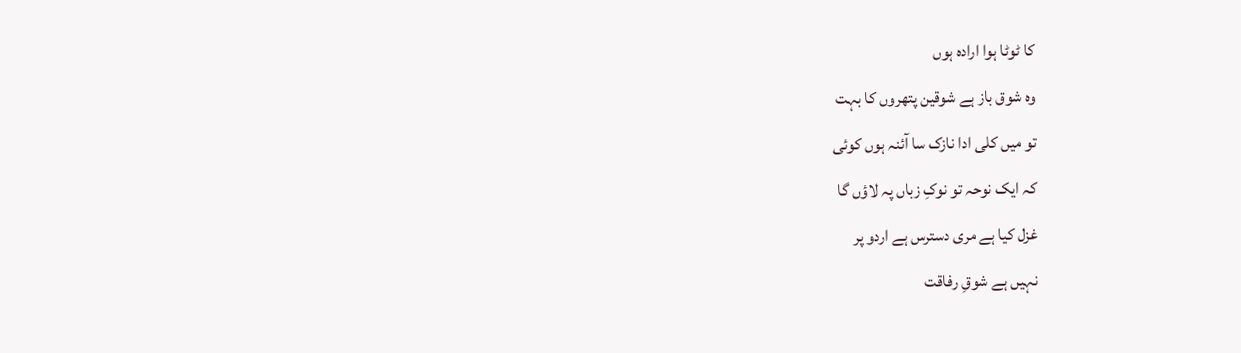کا ٹوٹا ہوا ارادہ ہوں
وہ شوق باز ہے شوقین پتھروں کا بہت
تو میں کلی ادا نازک سا آئنہ ہوں کوئی
کہ ایک نوحہ تو نوکِ زباں پہ لاؤں گا
غزل کیا ہے مری دسترس ہے اردو پر
نہیں ہے شوقِ رفاقت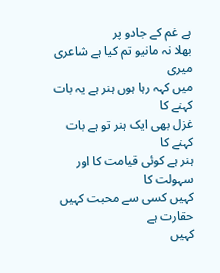ہے غم کے جادو پر
بھلا نہ مانیو تم کیا ہے شاعری میری
میں کہہ رہا ہوں ہنر ہے یہ بات کہنے کا
غزل بھی ایک ہنر تو ہے بات کہنے کا
ہنر ہے کوئی قیامت کا اور سہولت کا
کہیں کسی سے محبت کہیں حقارت ہے
کہیں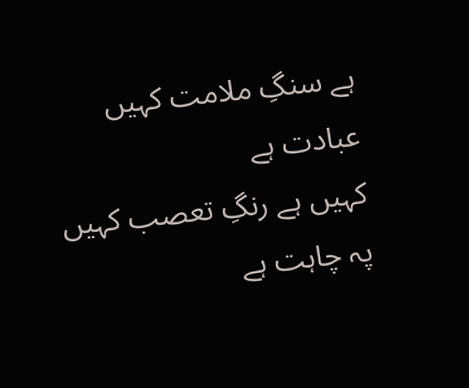ہے سنگِ ملامت کہیں عبادت ہے
کہیں ہے رنگِ تعصب کہیں پہ چاہت ہے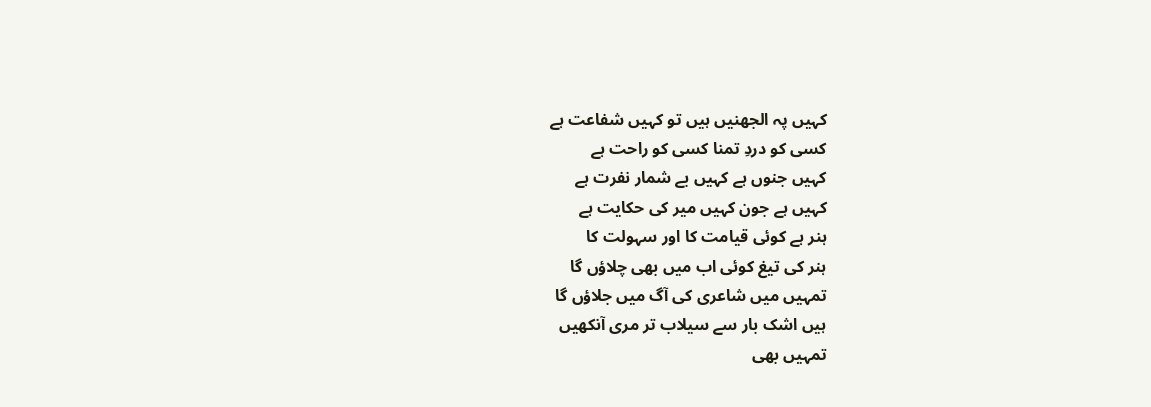کہیں پہ الجھنیں ہیں تو کہیں شفاعت ہے
کسی کو دردِ تمنا کسی کو راحت ہے
کہیں جنوں ہے کہیں بے شمار نفرت ہے
کہیں ہے جون کہیں میر کی حکایت ہے
ہنر ہے کوئی قیامت کا اور سہولت کا
ہنر کی تیغ کوئی اب میں بھی چلاؤں گا
تمہیں میں شاعری کی آگ میں جلاؤں گا
ہیں اشک بار سے سیلاب تر مری آنکھیں
تمہیں بھی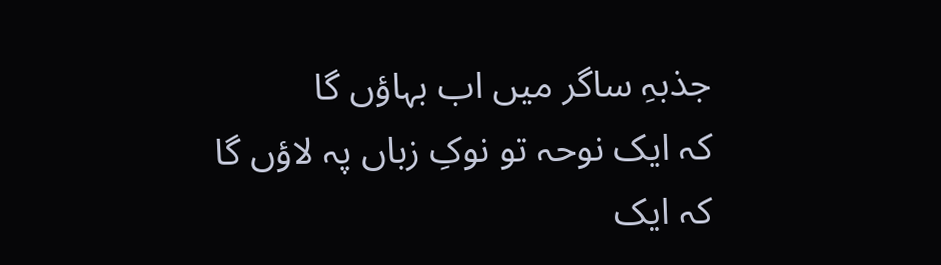جذبہِ ساگر میں اب بہاؤں گا
کہ ایک نوحہ تو نوکِ زباں پہ لاؤں گا
کہ ایک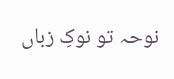نوحہ تو نوکِ زباں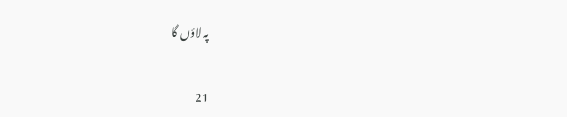پہ لاؤں گا

21